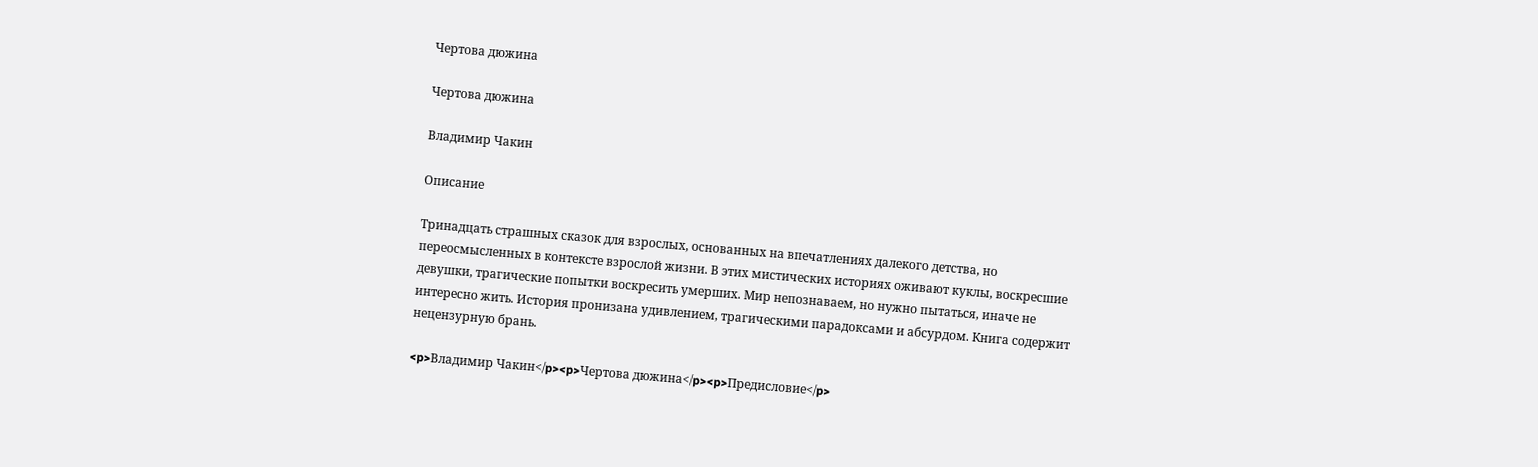Чертова дюжина

Чертова дюжина

Владимир Чакин

Описание

Тринадцать страшных сказок для взрослых, основанных на впечатлениях далекого детства, но переосмысленных в контексте взрослой жизни. В этих мистических историях оживают куклы, воскресшие девушки, трагические попытки воскресить умерших. Мир непознаваем, но нужно пытаться, иначе не интересно жить. История пронизана удивлением, трагическими парадоксами и абсурдом. Книга содержит нецензурную брань.

<p>Владимир Чакин</p><p>Чертова дюжина</p><p>Предисловие</p>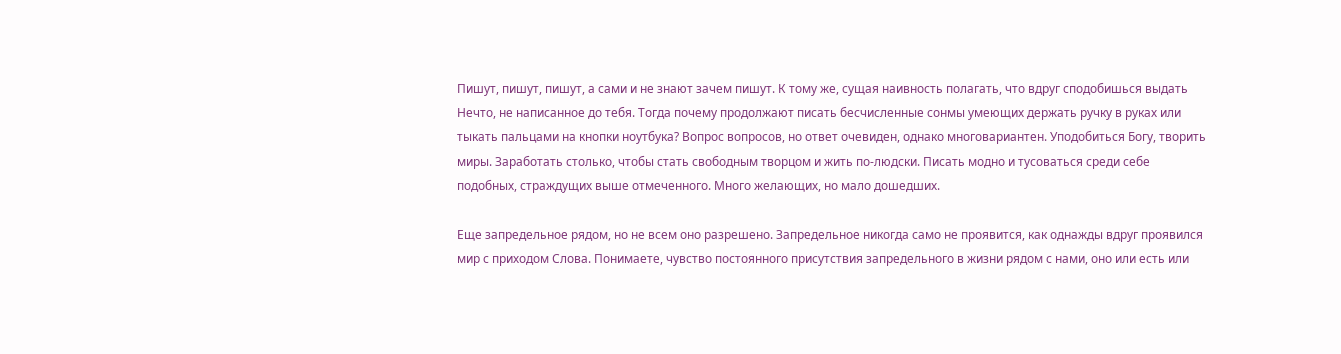Пишут, пишут, пишут, а сами и не знают зачем пишут. К тому же, сущая наивность полагать, что вдруг сподобишься выдать Нечто, не написанное до тебя. Тогда почему продолжают писать бесчисленные сонмы умеющих держать ручку в руках или тыкать пальцами на кнопки ноутбука? Вопрос вопросов, но ответ очевиден, однако многовариантен. Уподобиться Богу, творить миры. Заработать столько, чтобы стать свободным творцом и жить по-людски. Писать модно и тусоваться среди себе подобных, страждущих выше отмеченного. Много желающих, но мало дошедших.

Еще запредельное рядом, но не всем оно разрешено. Запредельное никогда само не проявится, как однажды вдруг проявился мир с приходом Слова. Понимаете, чувство постоянного присутствия запредельного в жизни рядом с нами, оно или есть или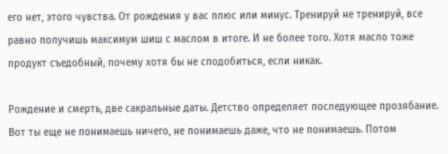его нет, этого чувства. От рождения у вас плюс или минус. Тренируй не тренируй, все равно получишь максимум шиш с маслом в итоге. И не более того. Хотя масло тоже продукт съедобный, почему хотя бы не сподобиться, если никак.

Рождение и смерть, две сакральные даты. Детство определяет последующее прозябание. Вот ты еще не понимаешь ничего, не понимаешь даже, что не понимаешь. Потом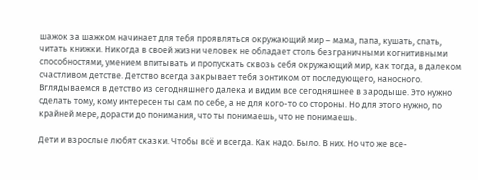шажок за шажком начинает для тебя проявляться окружающий мир – мама, папа, кушать, спать, читать книжки. Никогда в своей жизни человек не обладает столь безграничными когнитивными способностями, умением впитывать и пропускать сквозь себя окружающий мир, как тогда, в далеком счастливом детстве. Детство всегда закрывает тебя зонтиком от последующего, наносного. Вглядываемся в детство из сегодняшнего далека и видим все сегодняшнее в зародыше. Это нужно сделать тому, кому интересен ты сам по себе, а не для кого-то со стороны. Но для этого нужно, по крайней мере, дорасти до понимания, что ты понимаешь, что не понимаешь.

Дети и взрослые любят сказки. Чтобы всё и всегда. Как надо. Было. В них. Но что же все-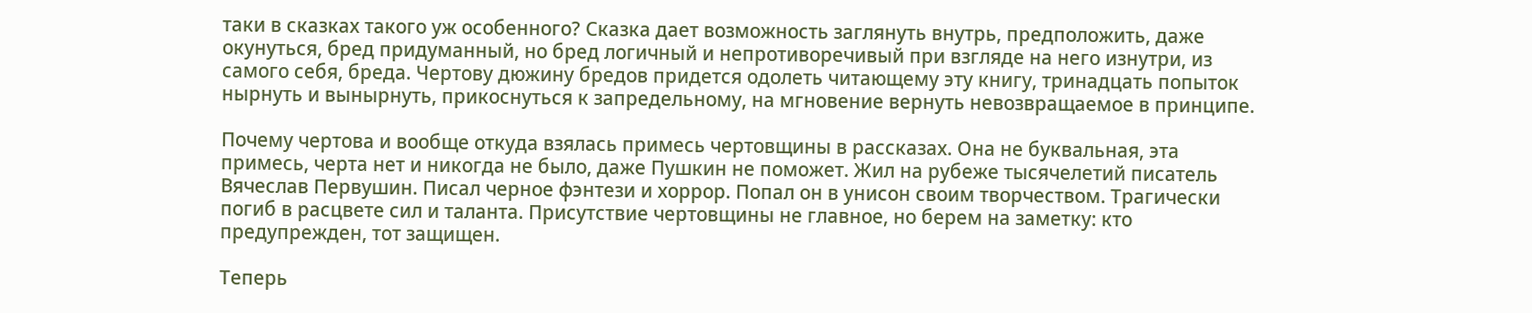таки в сказках такого уж особенного? Сказка дает возможность заглянуть внутрь, предположить, даже окунуться, бред придуманный, но бред логичный и непротиворечивый при взгляде на него изнутри, из самого себя, бреда. Чертову дюжину бредов придется одолеть читающему эту книгу, тринадцать попыток нырнуть и вынырнуть, прикоснуться к запредельному, на мгновение вернуть невозвращаемое в принципе.

Почему чертова и вообще откуда взялась примесь чертовщины в рассказах. Она не буквальная, эта примесь, черта нет и никогда не было, даже Пушкин не поможет. Жил на рубеже тысячелетий писатель Вячеслав Первушин. Писал черное фэнтези и хоррор. Попал он в унисон своим творчеством. Трагически погиб в расцвете сил и таланта. Присутствие чертовщины не главное, но берем на заметку: кто предупрежден, тот защищен.

Теперь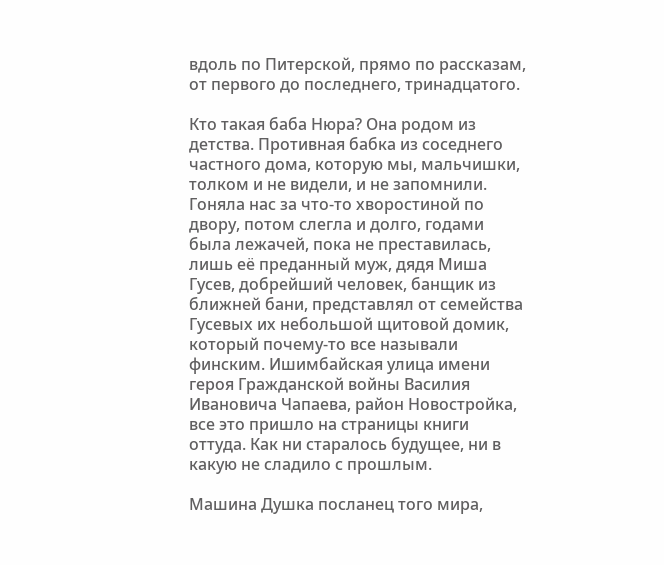вдоль по Питерской, прямо по рассказам, от первого до последнего, тринадцатого.

Кто такая баба Нюра? Она родом из детства. Противная бабка из соседнего частного дома, которую мы, мальчишки, толком и не видели, и не запомнили. Гоняла нас за что-то хворостиной по двору, потом слегла и долго, годами была лежачей, пока не преставилась, лишь её преданный муж, дядя Миша Гусев, добрейший человек, банщик из ближней бани, представлял от семейства Гусевых их небольшой щитовой домик, который почему-то все называли финским. Ишимбайская улица имени героя Гражданской войны Василия Ивановича Чапаева, район Новостройка, все это пришло на страницы книги оттуда. Как ни старалось будущее, ни в какую не сладило с прошлым.

Машина Душка посланец того мира,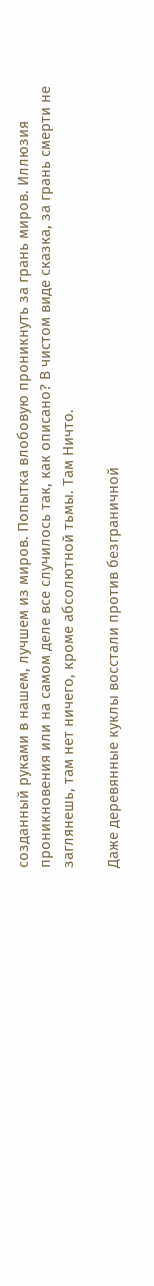созданный руками в нашем, лучшем из миров. Попытка влобовую проникнуть за грань миров. Иллюзия проникновения или на самом деле все случилось так, как описано? В чистом виде сказка, за грань смерти не заглянешь, там нет ничего, кроме абсолютной тьмы. Там Ничто.

Даже деревянные куклы восстали против безграничной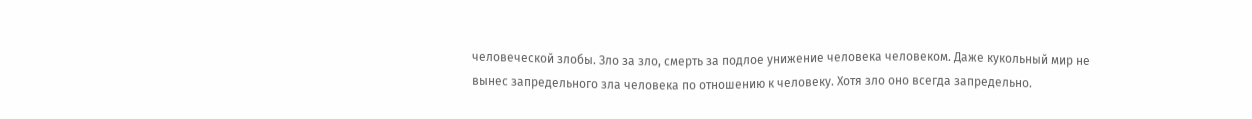человеческой злобы. Зло за зло, смерть за подлое унижение человека человеком. Даже кукольный мир не вынес запредельного зла человека по отношению к человеку. Хотя зло оно всегда запредельно.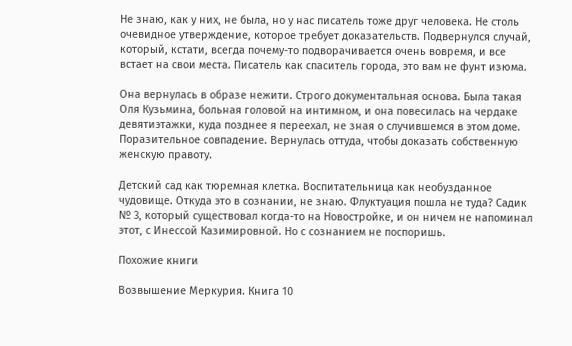Не знаю, как у них, не была, но у нас писатель тоже друг человека. Не столь очевидное утверждение, которое требует доказательств. Подвернулся случай, который, кстати, всегда почему-то подворачивается очень вовремя, и все встает на свои места. Писатель как спаситель города, это вам не фунт изюма.

Она вернулась в образе нежити. Строго документальная основа. Была такая Оля Кузьмина, больная головой на интимном, и она повесилась на чердаке девятиэтажки, куда позднее я переехал, не зная о случившемся в этом доме. Поразительное совпадение. Вернулась оттуда, чтобы доказать собственную женскую правоту.

Детский сад как тюремная клетка. Воспитательница как необузданное чудовище. Откуда это в сознании, не знаю. Флуктуация пошла не туда? Садик № 3, который существовал когда-то на Новостройке, и он ничем не напоминал этот, с Инессой Казимировной. Но с сознанием не поспоришь.

Похожие книги

Возвышение Меркурия. Книга 10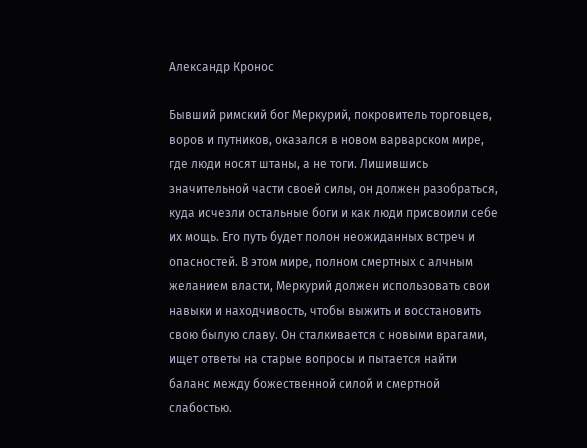Александр Кронос

Бывший римский бог Меркурий, покровитель торговцев, воров и путников, оказался в новом варварском мире, где люди носят штаны, а не тоги. Лишившись значительной части своей силы, он должен разобраться, куда исчезли остальные боги и как люди присвоили себе их мощь. Его путь будет полон неожиданных встреч и опасностей. В этом мире, полном смертных с алчным желанием власти, Меркурий должен использовать свои навыки и находчивость, чтобы выжить и восстановить свою былую славу. Он сталкивается с новыми врагами, ищет ответы на старые вопросы и пытается найти баланс между божественной силой и смертной слабостью.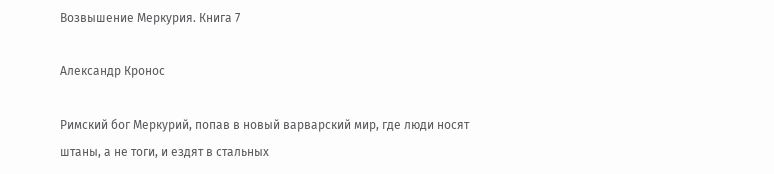Возвышение Меркурия. Книга 7

Александр Кронос

Римский бог Меркурий, попав в новый варварский мир, где люди носят штаны, а не тоги, и ездят в стальных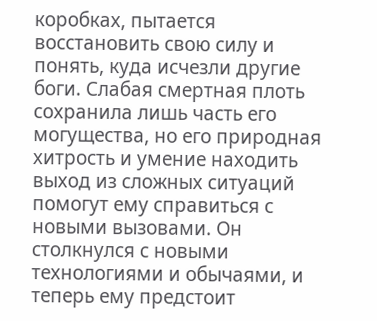коробках, пытается восстановить свою силу и понять, куда исчезли другие боги. Слабая смертная плоть сохранила лишь часть его могущества, но его природная хитрость и умение находить выход из сложных ситуаций помогут ему справиться с новыми вызовами. Он столкнулся с новыми технологиями и обычаями, и теперь ему предстоит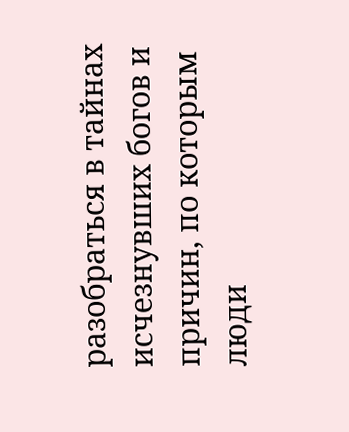разобраться в тайнах исчезнувших богов и причин, по которым люди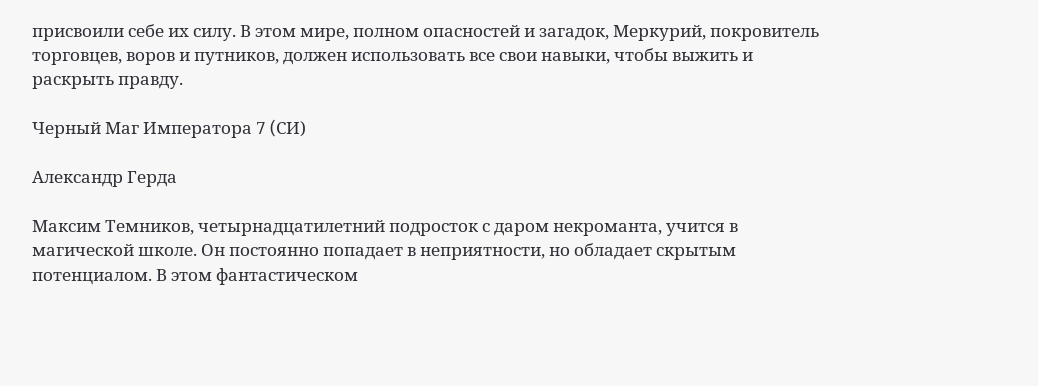присвоили себе их силу. В этом мире, полном опасностей и загадок, Меркурий, покровитель торговцев, воров и путников, должен использовать все свои навыки, чтобы выжить и раскрыть правду.

Черный Маг Императора 7 (CИ)

Александр Герда

Максим Темников, четырнадцатилетний подросток с даром некроманта, учится в магической школе. Он постоянно попадает в неприятности, но обладает скрытым потенциалом. В этом фантастическом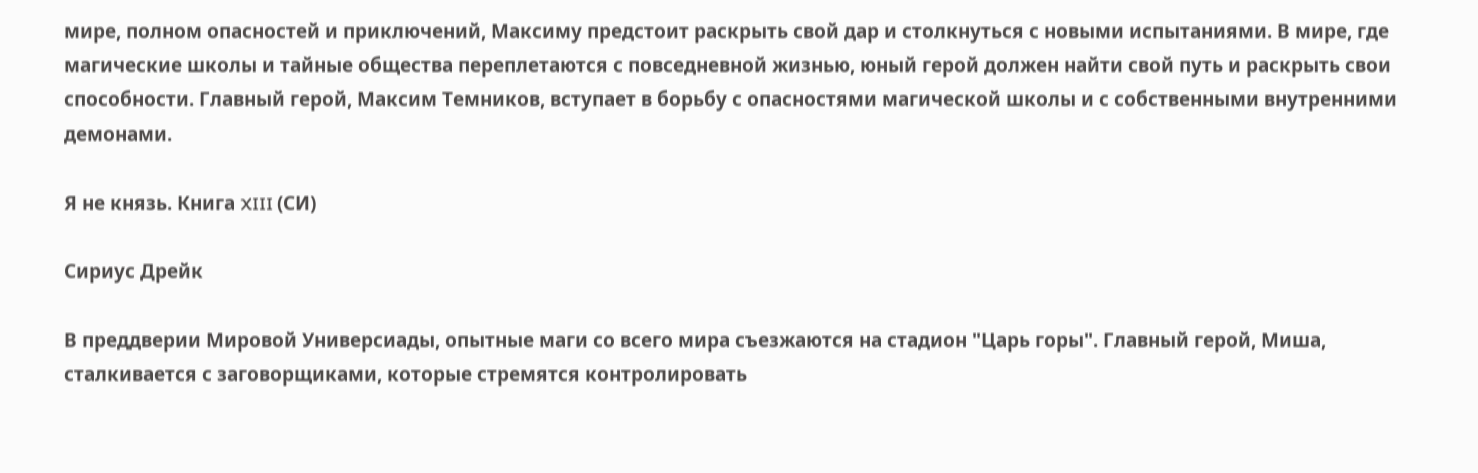мире, полном опасностей и приключений, Максиму предстоит раскрыть свой дар и столкнуться с новыми испытаниями. В мире, где магические школы и тайные общества переплетаются с повседневной жизнью, юный герой должен найти свой путь и раскрыть свои способности. Главный герой, Максим Темников, вступает в борьбу с опасностями магической школы и с собственными внутренними демонами.

Я не князь. Книга XIII (СИ)

Сириус Дрейк

В преддверии Мировой Универсиады, опытные маги со всего мира съезжаются на стадион "Царь горы". Главный герой, Миша, сталкивается с заговорщиками, которые стремятся контролировать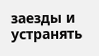заезды и устранять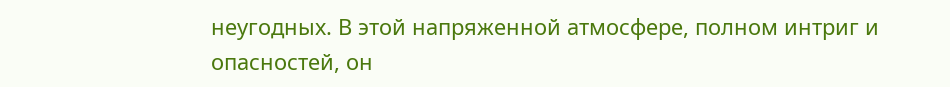неугодных. В этой напряженной атмосфере, полном интриг и опасностей, он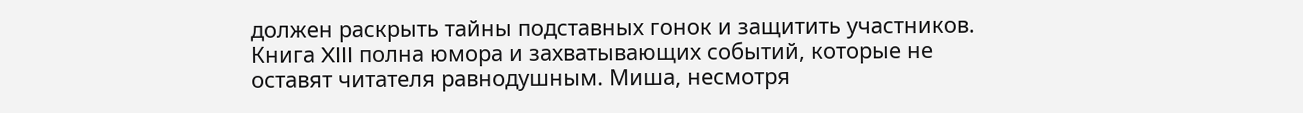должен раскрыть тайны подставных гонок и защитить участников. Книга XIII полна юмора и захватывающих событий, которые не оставят читателя равнодушным. Миша, несмотря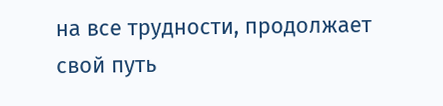на все трудности, продолжает свой путь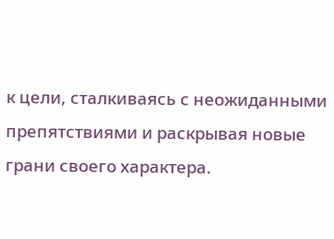к цели, сталкиваясь с неожиданными препятствиями и раскрывая новые грани своего характера.